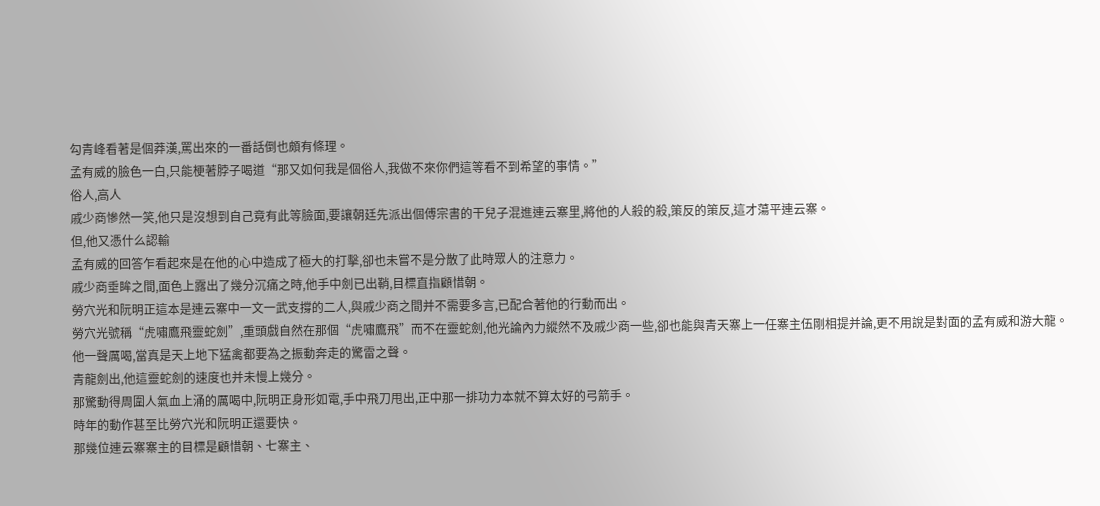勾青峰看著是個莽漢,罵出來的一番話倒也頗有條理。
孟有威的臉色一白,只能梗著脖子喝道“那又如何我是個俗人,我做不來你們這等看不到希望的事情。”
俗人,高人
戚少商慘然一笑,他只是沒想到自己竟有此等臉面,要讓朝廷先派出個傅宗書的干兒子混進連云寨里,將他的人殺的殺,策反的策反,這才蕩平連云寨。
但,他又憑什么認輸
孟有威的回答乍看起來是在他的心中造成了極大的打擊,卻也未嘗不是分散了此時眾人的注意力。
戚少商垂眸之間,面色上露出了幾分沉痛之時,他手中劍已出鞘,目標直指顧惜朝。
勞穴光和阮明正這本是連云寨中一文一武支撐的二人,與戚少商之間并不需要多言,已配合著他的行動而出。
勞穴光號稱“虎嘯鷹飛靈蛇劍”,重頭戲自然在那個“虎嘯鷹飛”而不在靈蛇劍,他光論內力縱然不及戚少商一些,卻也能與青天寨上一任寨主伍剛相提并論,更不用說是對面的孟有威和游大龍。
他一聲厲喝,當真是天上地下猛禽都要為之振動奔走的驚雷之聲。
青龍劍出,他這靈蛇劍的速度也并未慢上幾分。
那驚動得周圍人氣血上涌的厲喝中,阮明正身形如電,手中飛刀甩出,正中那一排功力本就不算太好的弓箭手。
時年的動作甚至比勞穴光和阮明正還要快。
那幾位連云寨寨主的目標是顧惜朝、七寨主、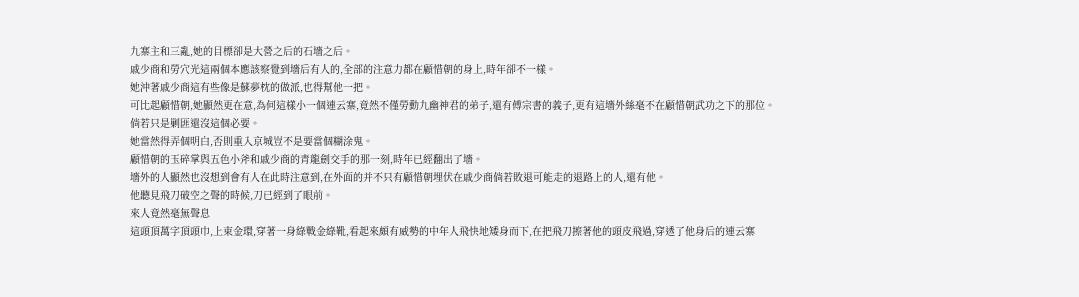九寨主和三亂,她的目標卻是大營之后的石墻之后。
戚少商和勞穴光這兩個本應該察覺到墻后有人的,全部的注意力都在顧惜朝的身上,時年卻不一樣。
她沖著戚少商這有些像是蘇夢枕的做派,也得幫他一把。
可比起顧惜朝,她顯然更在意,為何這樣小一個連云寨,竟然不僅勞動九幽神君的弟子,還有傅宗書的義子,更有這墻外絲毫不在顧惜朝武功之下的那位。
倘若只是剿匪還沒這個必要。
她當然得弄個明白,否則重入京城豈不是要當個糊涂鬼。
顧惜朝的玉碎掌與五色小斧和戚少商的青龍劍交手的那一刻,時年已經翻出了墻。
墻外的人顯然也沒想到會有人在此時注意到,在外面的并不只有顧惜朝埋伏在戚少商倘若敗退可能走的退路上的人,還有他。
他聽見飛刀破空之聲的時候,刀已經到了眼前。
來人竟然毫無聲息
這頭頂萬字頂頭巾,上束金環,穿著一身綠戰金綠靴,看起來頗有威勢的中年人飛快地矮身而下,在把飛刀擦著他的頭皮飛過,穿透了他身后的連云寨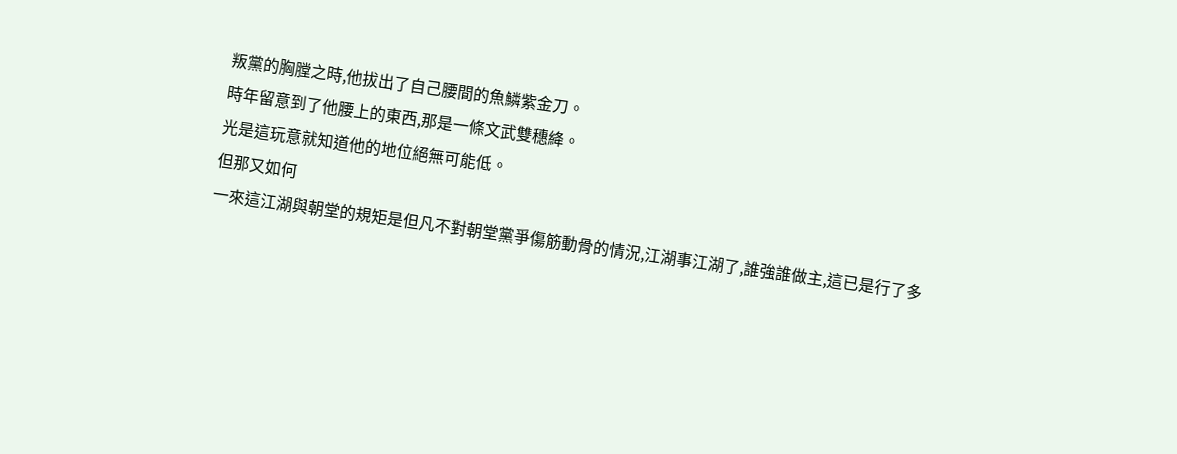叛黨的胸膛之時,他拔出了自己腰間的魚鱗紫金刀。
時年留意到了他腰上的東西,那是一條文武雙穗絳。
光是這玩意就知道他的地位絕無可能低。
但那又如何
一來這江湖與朝堂的規矩是但凡不對朝堂黨爭傷筋動骨的情況,江湖事江湖了,誰強誰做主,這已是行了多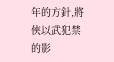年的方針,將俠以武犯禁的影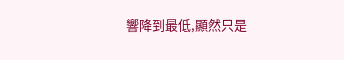響降到最低,顯然只是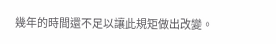幾年的時間還不足以讓此規矩做出改變。